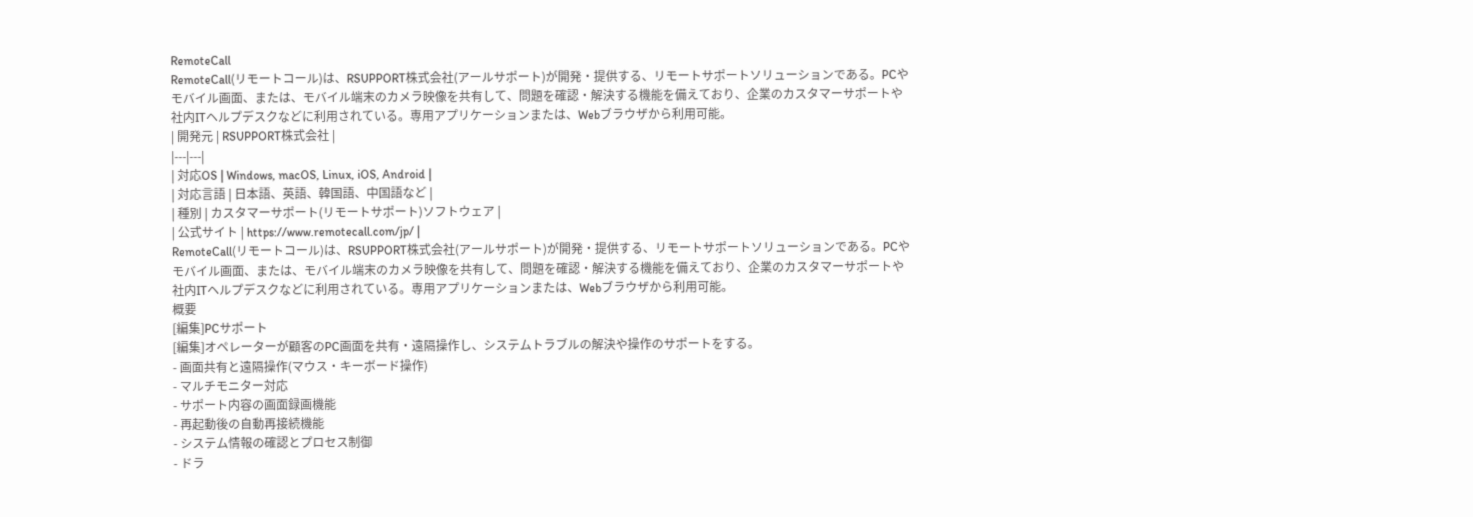RemoteCall
RemoteCall(リモートコール)は、RSUPPORT株式会社(アールサポート)が開発・提供する、リモートサポートソリューションである。PCやモバイル画面、または、モバイル端末のカメラ映像を共有して、問題を確認・解決する機能を備えており、企業のカスタマーサポートや社内ITヘルプデスクなどに利用されている。専用アプリケーションまたは、Webブラウザから利用可能。
| 開発元 | RSUPPORT株式会社 |
|---|---|
| 対応OS | Windows, macOS, Linux, iOS, Android |
| 対応言語 | 日本語、英語、韓国語、中国語など |
| 種別 | カスタマーサポート(リモートサポート)ソフトウェア |
| 公式サイト | https://www.remotecall.com/jp/ |
RemoteCall(リモートコール)は、RSUPPORT株式会社(アールサポート)が開発・提供する、リモートサポートソリューションである。PCやモバイル画面、または、モバイル端末のカメラ映像を共有して、問題を確認・解決する機能を備えており、企業のカスタマーサポートや社内ITヘルプデスクなどに利用されている。専用アプリケーションまたは、Webブラウザから利用可能。
概要
[編集]PCサポート
[編集]オペレーターが顧客のPC画面を共有・遠隔操作し、システムトラブルの解決や操作のサポートをする。
- 画面共有と遠隔操作(マウス・キーボード操作)
- マルチモニター対応
- サポート内容の画面録画機能
- 再起動後の自動再接続機能
- システム情報の確認とプロセス制御
- ドラ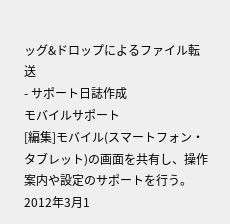ッグ&ドロップによるファイル転送
- サポート日誌作成
モバイルサポート
[編集]モバイル(スマートフォン・タブレット)の画面を共有し、操作案内や設定のサポートを行う。
2012年3月1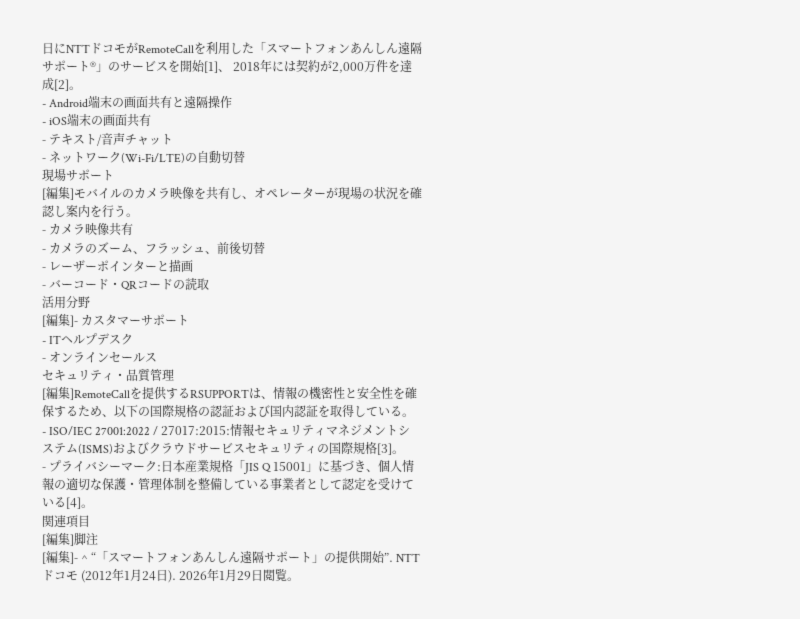日にNTTドコモがRemoteCallを利用した「スマートフォンあんしん遠隔サポート®」のサービスを開始[1]、 2018年には契約が2,000万件を達成[2]。
- Android端末の画面共有と遠隔操作
- iOS端末の画面共有
- テキスト/音声チャット
- ネットワーク(Wi-Fi/LTE)の自動切替
現場サポート
[編集]モバイルのカメラ映像を共有し、オペレーターが現場の状況を確認し案内を行う。
- カメラ映像共有
- カメラのズーム、フラッシュ、前後切替
- レーザーポインターと描画
- バーコード・QRコードの読取
活用分野
[編集]- カスタマーサポート
- ITヘルプデスク
- オンラインセールス
セキュリティ・品質管理
[編集]RemoteCallを提供するRSUPPORTは、情報の機密性と安全性を確保するため、以下の国際規格の認証および国内認証を取得している。
- ISO/IEC 27001:2022 / 27017:2015:情報セキュリティマネジメントシステム(ISMS)およびクラウドサービスセキュリティの国際規格[3]。
- プライバシーマーク:日本産業規格「JIS Q 15001」に基づき、個人情報の適切な保護・管理体制を整備している事業者として認定を受けている[4]。
関連項目
[編集]脚注
[編集]- ^ “「スマートフォンあんしん遠隔サポート」の提供開始”. NTTドコモ (2012年1月24日). 2026年1月29日閲覧。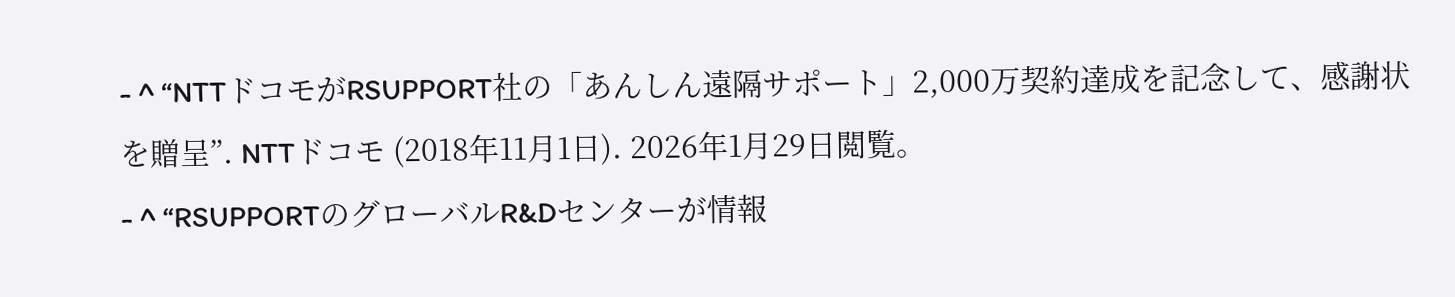- ^ “NTTドコモがRSUPPORT社の「あんしん遠隔サポート」2,000万契約達成を記念して、感謝状を贈呈”. NTTドコモ (2018年11月1日). 2026年1月29日閲覧。
- ^ “RSUPPORTのグローバルR&Dセンターが情報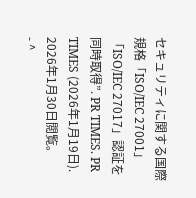セキュリティに関する国際規格「ISO/IEC 27001」「ISO/IEC 27017」認証を同時取得”. PR TIMES. PR TIMES (2026年1月19日). 2026年1月30日閲覧。
- ^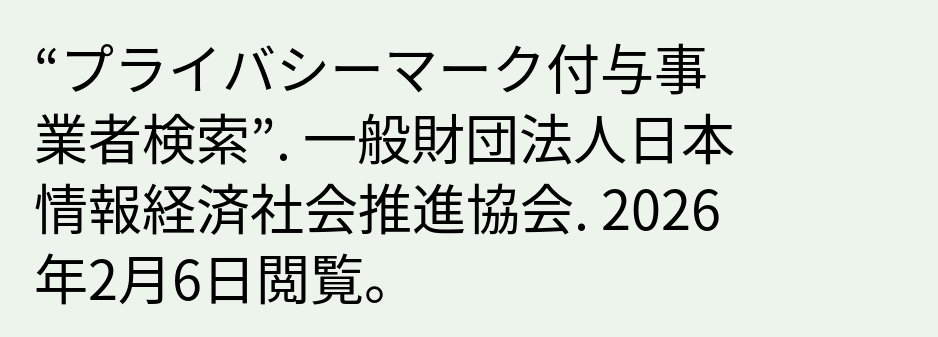“プライバシーマーク付与事業者検索”. 一般財団法人日本情報経済社会推進協会. 2026年2月6日閲覧。